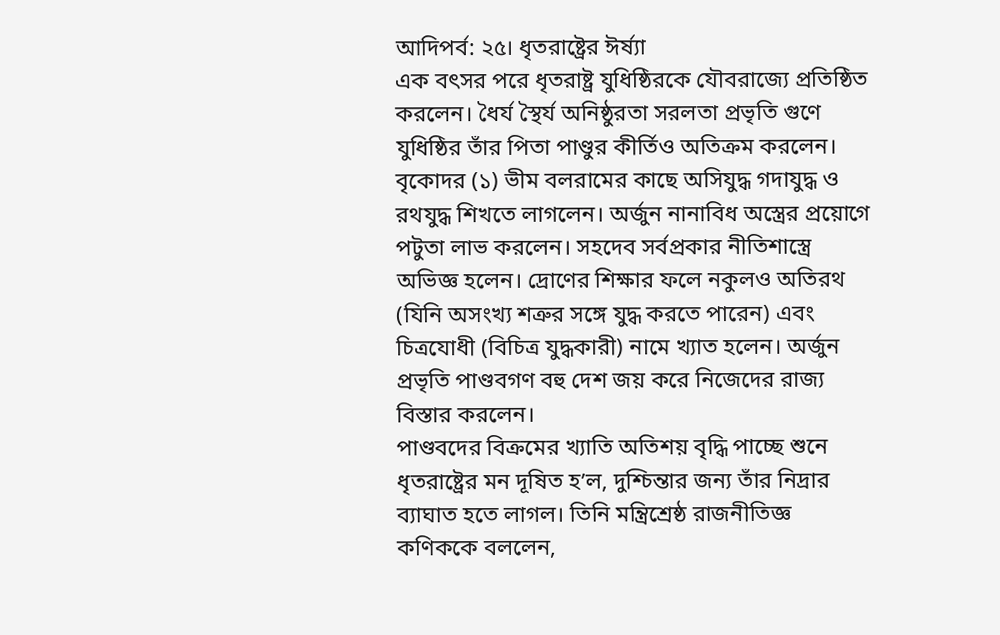আদিপর্ব: ২৫। ধৃতরাষ্ট্রের ঈর্ষ্যা
এক বৎসর পরে ধৃতরাষ্ট্র যুধিষ্ঠিরকে যৌবরাজ্যে প্রতিষ্ঠিত করলেন। ধৈর্য স্থৈর্য অনিষ্ঠুরতা সরলতা প্রভৃতি গুণে যুধিষ্ঠির তাঁর পিতা পাণ্ডুর কীর্তিও অতিক্রম করলেন। বৃকোদর (১) ভীম বলরামের কাছে অসিযুদ্ধ গদাযুদ্ধ ও রথযুদ্ধ শিখতে লাগলেন। অর্জুন নানাবিধ অস্ত্রের প্রয়োগে পটুতা লাভ করলেন। সহদেব সর্বপ্রকার নীতিশাস্ত্রে অভিজ্ঞ হলেন। দ্রোণের শিক্ষার ফলে নকুলও অতিরথ (যিনি অসংখ্য শত্রুর সঙ্গে যুদ্ধ করতে পারেন) এবং চিত্রযোধী (বিচিত্র যুদ্ধকারী) নামে খ্যাত হলেন। অর্জুন প্রভৃতি পাণ্ডবগণ বহু দেশ জয় করে নিজেদের রাজ্য বিস্তার করলেন।
পাণ্ডবদের বিক্রমের খ্যাতি অতিশয় বৃদ্ধি পাচ্ছে শুনে ধৃতরাষ্ট্রের মন দূষিত হ’ল, দুশ্চিন্তার জন্য তাঁর নিদ্রার ব্যাঘাত হতে লাগল। তিনি মন্ত্রিশ্রেষ্ঠ রাজনীতিজ্ঞ কণিককে বললেন,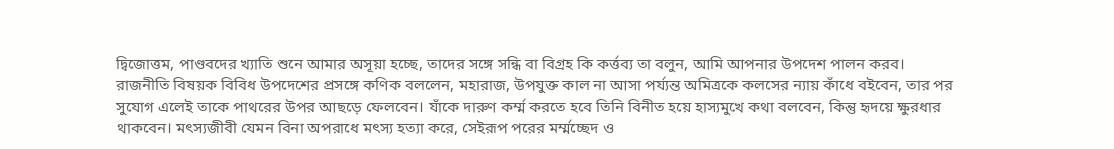দ্বিজোত্তম, পাণ্ডবদের খ্যাতি শুনে আমার অসূয়া হচ্ছে, তাদের সঙ্গে সন্ধি বা বিগ্রহ কি কর্ত্তব্য তা বলুন, আমি আপনার উপদেশ পালন করব।
রাজনীতি বিষয়ক বিবিধ উপদেশের প্রসঙ্গে কণিক বললেন, মহারাজ, উপযুক্ত কাল না আসা পৰ্য্যন্ত অমিত্রকে কলসের ন্যায় কাঁধে বইবেন, তার পর সুযোগ এলেই তাকে পাথরের উপর আছড়ে ফেলবেন। যাঁকে দারুণ কর্ম্ম করতে হবে তিনি বিনীত হয়ে হাস্যমুখে কথা বলবেন, কিন্তু হৃদয়ে ক্ষুরধার থাকবেন। মৎস্যজীবী যেমন বিনা অপরাধে মৎস্য হত্যা করে, সেইরূপ পরের মর্ম্মচ্ছেদ ও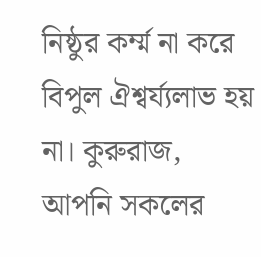নিষ্ঠুর কর্ম্ম না করে বিপুল ঐশ্বর্য্যলাভ হয় না। কুরুরাজ, আপনি সকলের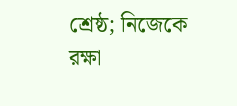শ্রেষ্ঠ; নিজেকে রক্ষা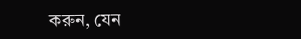করুন, যেন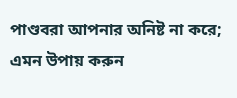পাণ্ডবরা আপনার অনিষ্ট না করে; এমন উপায় করুন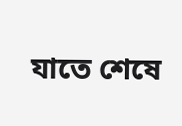যাতে শেষে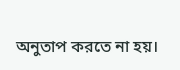অনুতাপ করতে না হয়।